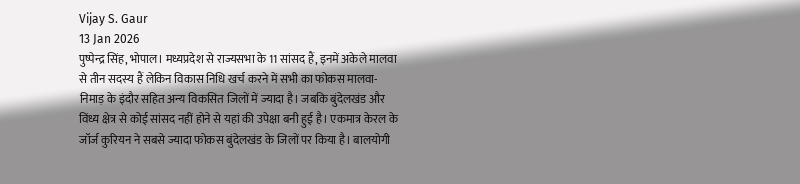Vijay S. Gaur
13 Jan 2026
पुष्पेन्द्र सिंह, भोपाल। मध्यप्रदेश से राज्यसभा के 11 सांसद हैं, इनमें अकेले मालवा से तीन सदस्य हैं लेकिन विकास निधि खर्च करने में सभी का फोकस मालवा-निमाड़ के इंदौर सहित अन्य विकसित जिलों में ज्यादा है। जबकि बुंदेलखंड और विंध्य क्षेत्र से कोई सांसद नहीं होने से यहां की उपेक्षा बनी हुई है। एकमात्र केरल के जॉर्ज कुरियन ने सबसे ज्यादा फोकस बुंदेलखंड के जिलों पर किया है। बालयोगी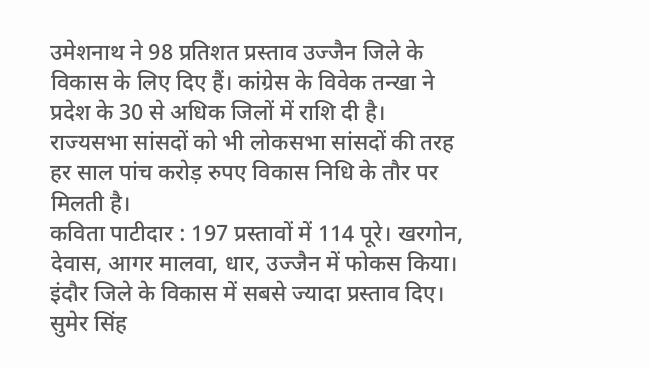उमेशनाथ ने 98 प्रतिशत प्रस्ताव उज्जैन जिले के विकास के लिए दिए हैं। कांग्रेस के विवेक तन्खा ने प्रदेश के 30 से अधिक जिलों में राशि दी है। राज्यसभा सांसदों को भी लोकसभा सांसदों की तरह हर साल पांच करोड़ रुपए विकास निधि के तौर पर मिलती है।
कविता पाटीदार : 197 प्रस्तावों में 114 पूरे। खरगोन, देवास, आगर मालवा, धार, उज्जैन में फोकस किया। इंदौर जिले के विकास में सबसे ज्यादा प्रस्ताव दिए।
सुमेर सिंह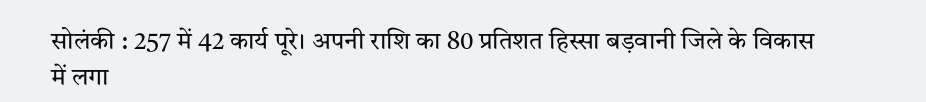सोलंकी : 257 में 42 कार्य पूरे। अपनी राशि का 80 प्रतिशत हिस्सा बड़वानी जिले के विकास में लगा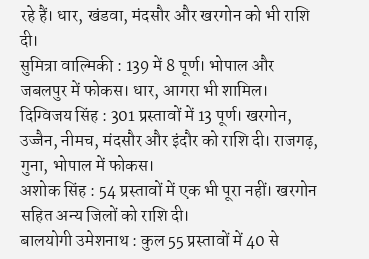रहे हैं। धार, खंडवा, मंदसौर और खरगोन को भी राशि दी।
सुमित्रा वाल्मिकी : 139 में 8 पूर्ण। भोपाल और जबलपुर में फोकस। धार, आगरा भी शामिल।
दिग्विजय सिंह : 301 प्रस्तावों में 13 पूर्ण। खरगोन, उज्जैन, नीमच, मंदसौर और इंदौर को राशि दी। राजगढ़, गुना, भोपाल में फोकस।
अशोक सिंह : 54 प्रस्तावों में एक भी पूरा नहीं। खरगोन सहित अन्य जिलों को राशि दी।
बालयोगी उमेशनाथ : कुल 55 प्रस्तावों में 40 से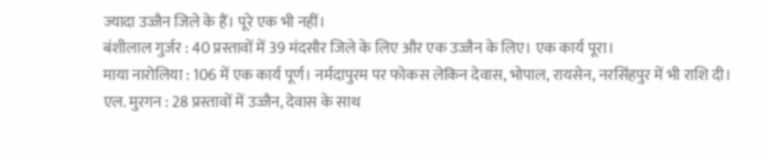ज्यादा उज्जैन जिले के हैं। पूरे एक भी नहीं।
बंशीलाल गुर्जर : 40 प्रस्तावों में 39 मंदसौर जिले के लिए और एक उज्जैन के लिए। एक कार्य पूरा।
माया नारोलिया : 106 में एक कार्य पूर्ण। नर्मदापुरम पर फोकस लेकिन देवास, भोपाल, रायसेन, नरसिंहपुर में भी राशि दी।
एल. मुरगन : 28 प्रस्तावों में उज्जैन, देवास के साथ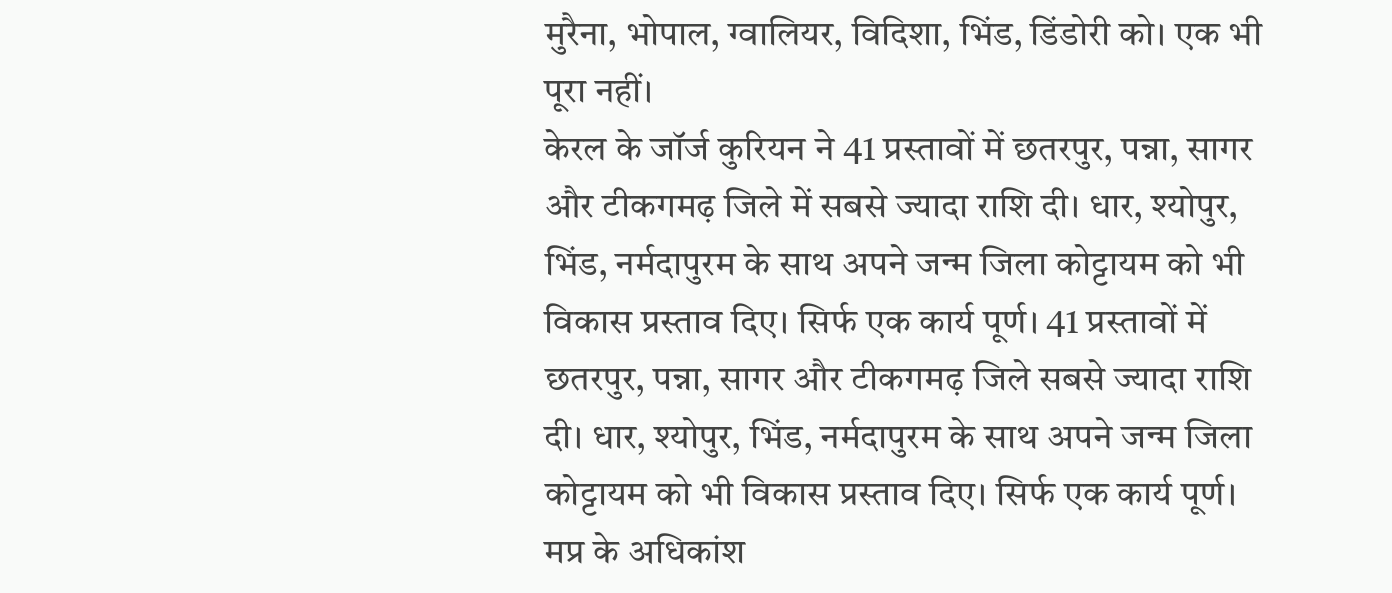मुरैना, भोपाल, ग्वालियर, विदिशा, भिंड, डिंडोरी को। एक भी पूरा नहीं।
केरल के जॉर्ज कुरियन ने 41 प्रस्तावों में छतरपुर, पन्ना, सागर और टीकगमढ़ जिले में सबसे ज्यादा राशि दी। धार, श्योपुर, भिंड, नर्मदापुरम के साथ अपने जन्म जिला कोट्टायम को भी विकास प्रस्ताव दिए। सिर्फ एक कार्य पूर्ण। 41 प्रस्तावों में छतरपुर, पन्ना, सागर और टीकगमढ़ जिले सबसे ज्यादा राशि दी। धार, श्योपुर, भिंड, नर्मदापुरम के साथ अपने जन्म जिला कोट्टायम को भी विकास प्रस्ताव दिए। सिर्फ एक कार्य पूर्ण।
मप्र के अधिकांश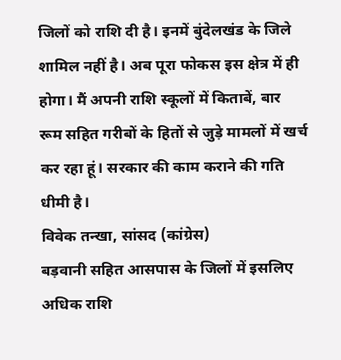जिलों को राशि दी है। इनमें बुंदेलखंड के जिले शामिल नहीं है। अब पूरा फोकस इस क्षेत्र में ही होगा। मैं अपनी राशि स्कूलों में किताबें, बार रूम सहित गरीबों के हितों से जुड़े मामलों में खर्च कर रहा हूं। सरकार की काम कराने की गति धीमी है।
विवेक तन्खा, सांसद (कांग्रेस)
बड़वानी सहित आसपास के जिलों में इसलिए अधिक राशि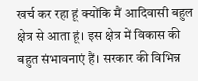खर्च कर रहा हूं क्योंकि मैं आदिवासी बहुल क्षेत्र से आता हूं। इस क्षेत्र में विकास की बहुत संभावनाएं हैं। सरकार की विभिन्न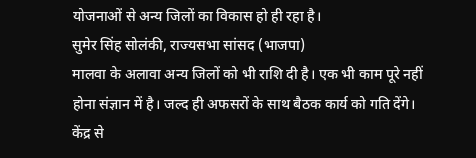योजनाओं से अन्य जिलों का विकास हो ही रहा है।
सुमेर सिंह सोलंकी, राज्यसभा सांसद (भाजपा)
मालवा के अलावा अन्य जिलों को भी राशि दी है। एक भी काम पूरे नहीं होना संज्ञान में है। जल्द ही अफसरों के साथ बैठक कार्य को गति देंगे। केंद्र से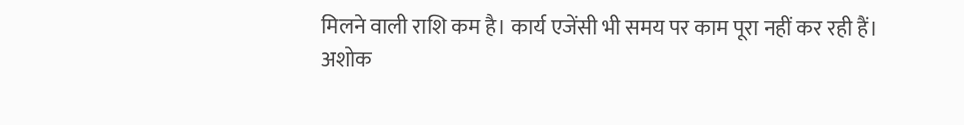मिलने वाली राशि कम है। कार्य एजेंसी भी समय पर काम पूरा नहीं कर रही हैं।
अशोक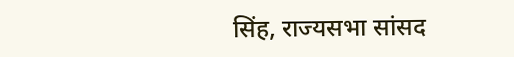सिंह, राज्यसभा सांसद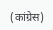(कांग्रेस)